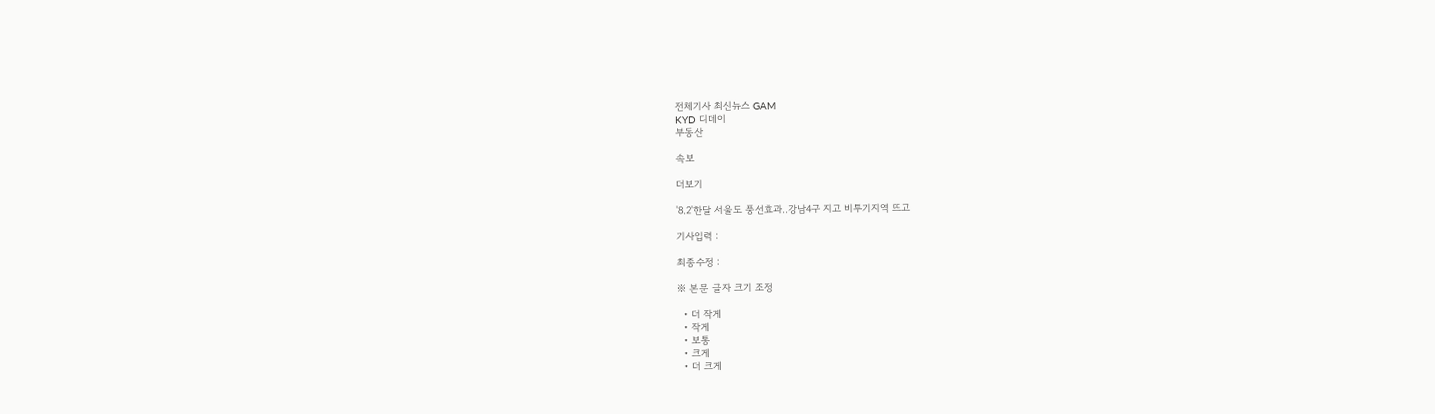전체기사 최신뉴스 GAM
KYD 디데이
부동산

속보

더보기

'8.2'한달 서울도 풍선효과..강남4구 지고 비투기지역 뜨고

기사입력 :

최종수정 :

※ 본문 글자 크기 조정

  • 더 작게
  • 작게
  • 보통
  • 크게
  • 더 크게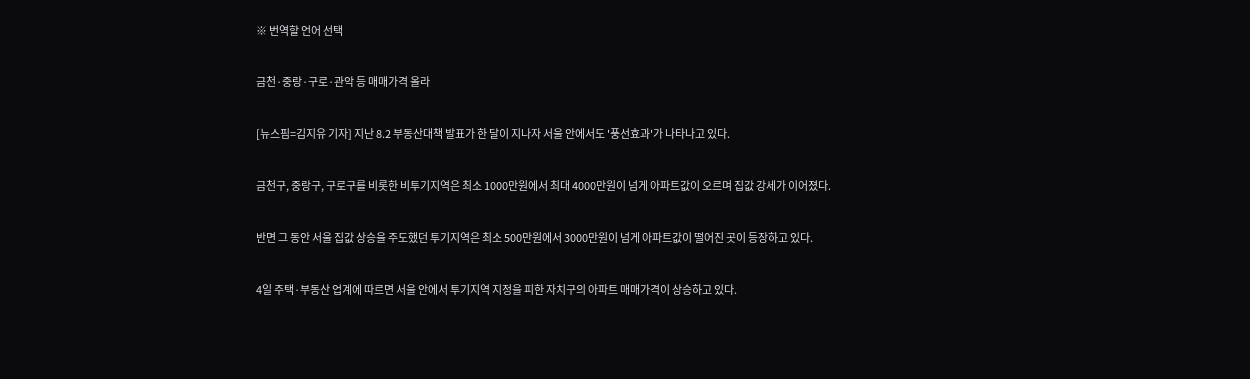※ 번역할 언어 선택

금천·중랑·구로·관악 등 매매가격 올라

[뉴스핌=김지유 기자] 지난 8.2 부동산대책 발표가 한 달이 지나자 서울 안에서도 '풍선효과'가 나타나고 있다.

금천구, 중랑구, 구로구를 비롯한 비투기지역은 최소 1000만원에서 최대 4000만원이 넘게 아파트값이 오르며 집값 강세가 이어졌다.

반면 그 동안 서울 집값 상승을 주도했던 투기지역은 최소 500만원에서 3000만원이 넘게 아파트값이 떨어진 곳이 등장하고 있다.

4일 주택·부동산 업계에 따르면 서울 안에서 투기지역 지정을 피한 자치구의 아파트 매매가격이 상승하고 있다.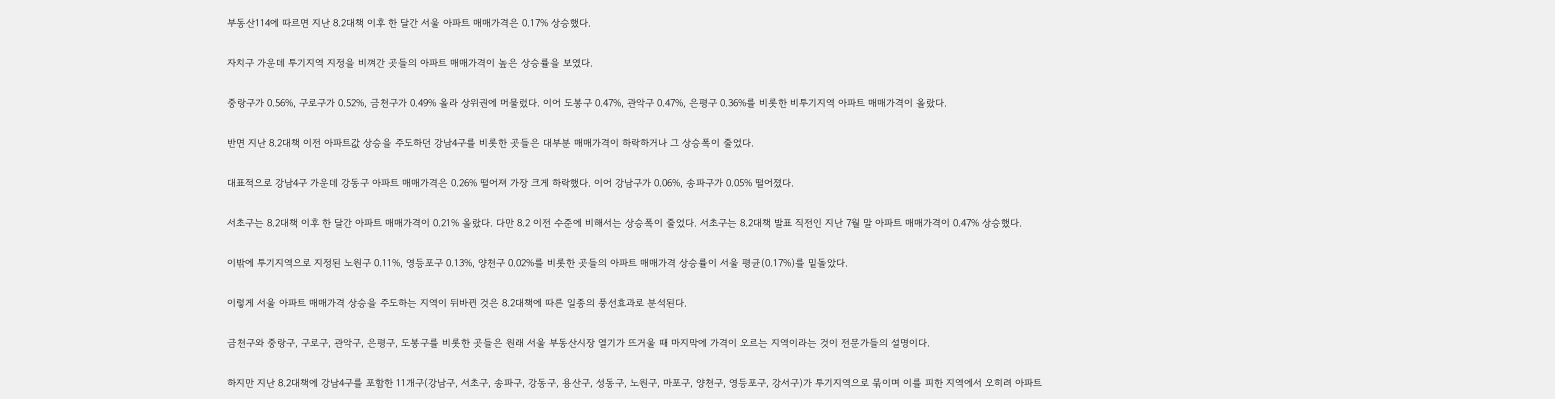부동산114에 따르면 지난 8.2대책 이후 한 달간 서울 아파트 매매가격은 0.17% 상승했다.

자치구 가운데 투기지역 지정을 비껴간 곳들의 아파트 매매가격이 높은 상승률을 보였다.

중랑구가 0.56%, 구로구가 0.52%, 금천구가 0.49% 올라 상위권에 머물렀다. 이어 도봉구 0.47%, 관악구 0.47%, 은평구 0.36%를 비롯한 비투기지역 아파트 매매가격이 올랐다.

반면 지난 8.2대책 이전 아파트값 상승을 주도하던 강남4구를 비롯한 곳들은 대부분 매매가격이 하락하거나 그 상승폭이 줄었다.

대표적으로 강남4구 가운데 강동구 아파트 매매가격은 0.26% 떨어져 가장 크게 하락했다. 이어 강남구가 0.06%, 송파구가 0.05% 떨어졌다.

서초구는 8.2대책 이후 한 달간 아파트 매매가격이 0.21% 올랐다. 다만 8.2 이전 수준에 비해서는 상승폭이 줄었다. 서초구는 8.2대책 발표 직전인 지난 7월 말 아파트 매매가격이 0.47% 상승했다.

이밖에 투기지역으로 지정된 노원구 0.11%, 영등포구 0.13%, 양천구 0.02%를 비롯한 곳들의 아파트 매매가격 상승률이 서울 평균(0.17%)를 밑돌았다.

이렇게 서울 아파트 매매가격 상승을 주도하는 지역이 뒤바뀐 것은 8.2대책에 따른 일종의 풍선효과로 분석된다.

금천구와 중랑구, 구로구, 관악구, 은평구, 도봉구를 비롯한 곳들은 원래 서울 부동산시장 열기가 뜨거울 때 마지막에 가격이 오르는 지역이라는 것이 전문가들의 설명이다.

하지만 지난 8.2대책에 강남4구를 포함한 11개구(강남구, 서초구, 송파구, 강동구, 용산구, 성동구, 노원구, 마포구, 양천구, 영등포구, 강서구)가 투기지역으로 묶이며 이를 피한 지역에서 오히려 아파트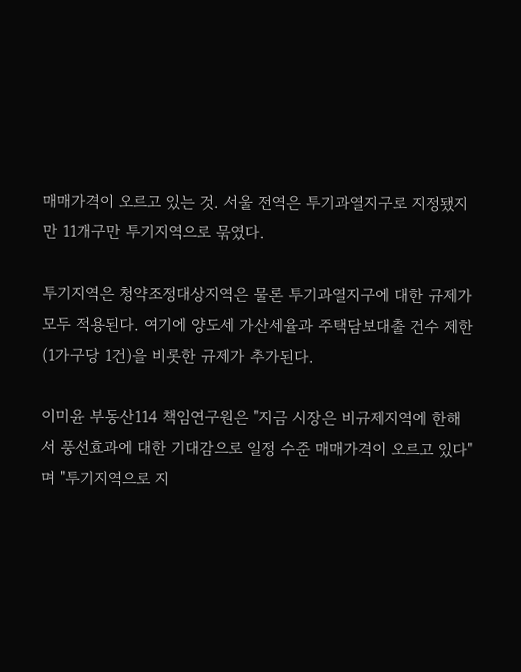매매가격이 오르고 있는 것. 서울 전역은 투기과열지구로 지정됐지만 11개구만 투기지역으로 묶였다.

투기지역은 청약조정대상지역은 물론 투기과열지구에 대한 규제가 모두 적용된다. 여기에 양도세 가산세율과 주택담보대출 건수 제한(1가구당 1건)을 비롯한 규제가 추가된다.

이미윤 부동산114 책임연구원은 "지금 시장은 비규제지역에 한해서 풍선효과에 대한 기대감으로 일정 수준 매매가격이 오르고 있다"며 "투기지역으로 지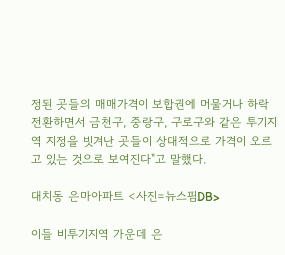정된 곳들의 매매가격이 보합권에 머물거나 하락 전환하면서 금천구, 중랑구, 구로구와 같은 투기지역 지정을 빗겨난 곳들이 상대적으로 가격이 오르고 있는 것으로 보여진다"고 말했다.

대치동 은마아파트 <사진=뉴스핌DB>

이들 비투기지역 가운데 은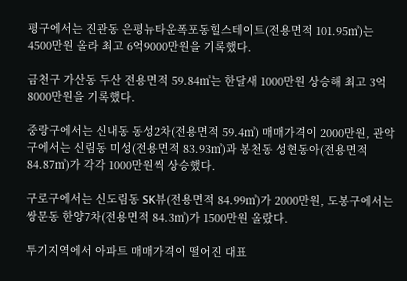평구에서는 진관동 은평뉴타운폭포동힐스테이트(전용면적 101.95㎥)는 4500만원 올라 최고 6억9000만원을 기록했다.

금천구 가산동 두산 전용면적 59.84㎥는 한달새 1000만원 상승해 최고 3억8000만원을 기록했다.

중랑구에서는 신내동 동성2차(전용면적 59.4㎥) 매매가격이 2000만원, 관악구에서는 신림동 미성(전용면적 83.93㎥)과 봉천동 성현동아(전용면적 84.87㎥)가 각각 1000만원씩 상승했다.

구로구에서는 신도림동 SK뷰(전용면적 84.99㎥)가 2000만원, 도봉구에서는 쌍문동 한양7차(전용면적 84.3㎥)가 1500만원 올랐다.

투기지역에서 아파트 매매가격이 떨어진 대표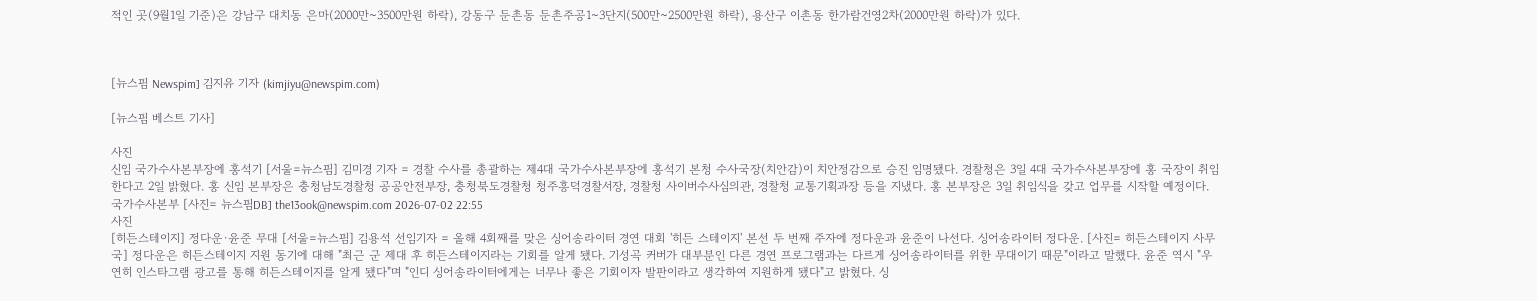적인 곳(9월1일 기준)은 강남구 대치동 은마(2000만~3500만원 하락), 강동구 둔촌동 둔촌주공1~3단지(500만~2500만원 하락), 용산구 이촌동 한가람건영2차(2000만원 하락)가 있다.



[뉴스핌 Newspim] 김지유 기자 (kimjiyu@newspim.com)

[뉴스핌 베스트 기사]

사진
신임 국가수사본부장에 홍석기 [서울=뉴스핌] 김미경 기자 = 경찰 수사를 총괄하는 제4대 국가수사본부장에 홍석기 본청 수사국장(치안감)이 치안정감으로 승진 임명됐다. 경찰청은 3일 4대 국가수사본부장에 홍 국장이 취임한다고 2일 밝혔다. 홍 신임 본부장은 충청남도경찰청 공공안전부장, 충청북도경찰청 청주흥덕경찰서장, 경찰청 사이버수사심의관, 경찰청 교통기획과장 등을 지냈다. 홍 본부장은 3일 취임식을 갖고 업무를 시작할 예정이다. 국가수사본부 [사진= 뉴스핌DB] the13ook@newspim.com 2026-07-02 22:55
사진
[히든스테이지] 정다운·윤준 무대 [서울=뉴스핌] 김용석 선임기자 = 올해 4회째를 맞은 싱어송라이터 경연 대회 '히든 스테이지' 본선 두 번째 주자에 정다운과 윤준이 나선다. 싱어송라이터 정다운. [사진= 히든스테이지 사무국] 정다운은 히든스테이지 지원 동기에 대해 "최근 군 제대 후 히든스테이지라는 기회를 알게 됐다. 기성곡 커버가 대부분인 다른 경연 프로그램과는 다르게 싱어송라이터를 위한 무대이기 때문"이라고 말했다. 윤준 역시 "우연히 인스타그램 광고를 통해 히든스테이지를 알게 됐다"며 "인디 싱어송라이터에게는 너무나 좋은 기회이자 발판이라고 생각하여 지원하게 됐다"고 밝혔다. 싱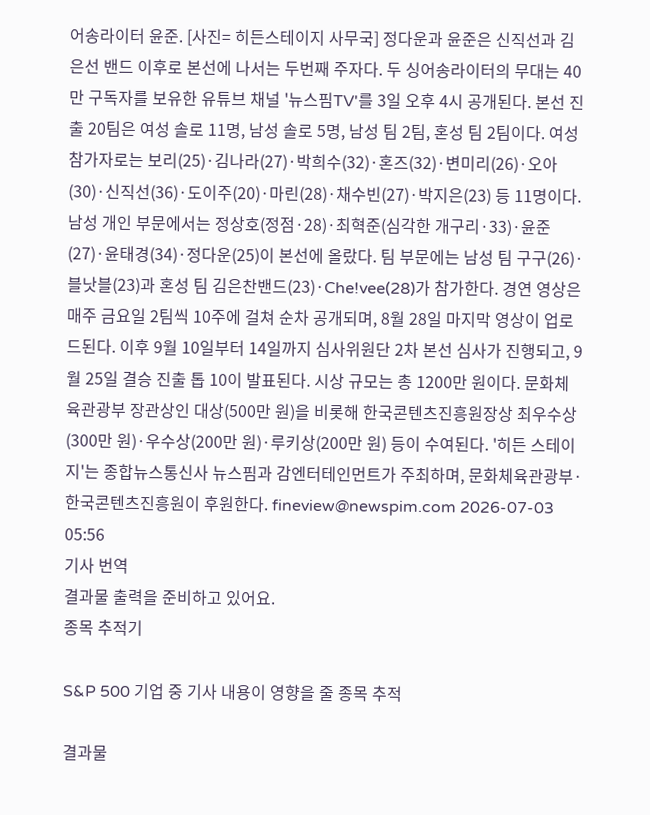어송라이터 윤준. [사진= 히든스테이지 사무국] 정다운과 윤준은 신직선과 김은선 밴드 이후로 본선에 나서는 두번째 주자다. 두 싱어송라이터의 무대는 40만 구독자를 보유한 유튜브 채널 '뉴스핌TV'를 3일 오후 4시 공개된다. 본선 진출 20팀은 여성 솔로 11명, 남성 솔로 5명, 남성 팀 2팀, 혼성 팀 2팀이다. 여성 참가자로는 보리(25)·김나라(27)·박희수(32)·혼즈(32)·변미리(26)·오아(30)·신직선(36)·도이주(20)·마린(28)·채수빈(27)·박지은(23) 등 11명이다. 남성 개인 부문에서는 정상호(정점·28)·최혁준(심각한 개구리·33)·윤준(27)·윤태경(34)·정다운(25)이 본선에 올랐다. 팀 부문에는 남성 팀 구구(26)·블낫블(23)과 혼성 팀 김은찬밴드(23)·Che!vee(28)가 참가한다. 경연 영상은 매주 금요일 2팀씩 10주에 걸쳐 순차 공개되며, 8월 28일 마지막 영상이 업로드된다. 이후 9월 10일부터 14일까지 심사위원단 2차 본선 심사가 진행되고, 9월 25일 결승 진출 톱 10이 발표된다. 시상 규모는 총 1200만 원이다. 문화체육관광부 장관상인 대상(500만 원)을 비롯해 한국콘텐츠진흥원장상 최우수상(300만 원)·우수상(200만 원)·루키상(200만 원) 등이 수여된다. '히든 스테이지'는 종합뉴스통신사 뉴스핌과 감엔터테인먼트가 주최하며, 문화체육관광부·한국콘텐츠진흥원이 후원한다. fineview@newspim.com 2026-07-03 05:56
기사 번역
결과물 출력을 준비하고 있어요.
종목 추적기

S&P 500 기업 중 기사 내용이 영향을 줄 종목 추적

결과물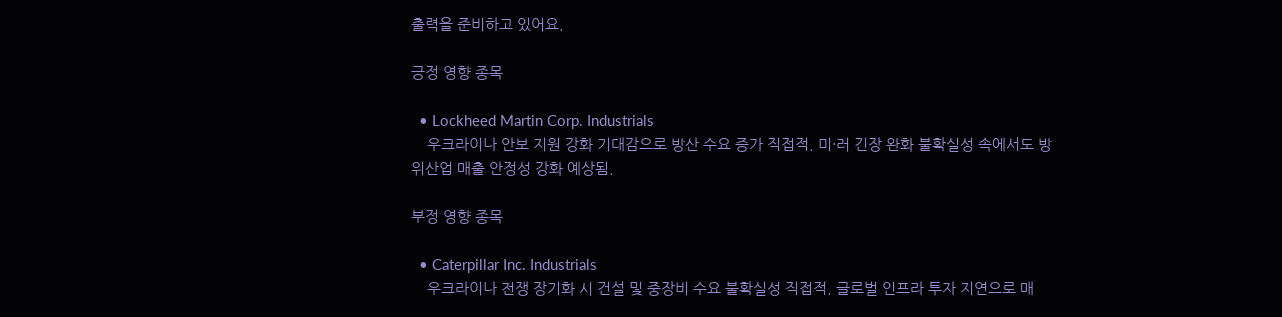출력을 준비하고 있어요.

긍정 영향 종목

  • Lockheed Martin Corp. Industrials
    우크라이나 안보 지원 강화 기대감으로 방산 수요 증가 직접적. 미·러 긴장 완화 불확실성 속에서도 방위산업 매출 안정성 강화 예상됨.

부정 영향 종목

  • Caterpillar Inc. Industrials
    우크라이나 전쟁 장기화 시 건설 및 중장비 수요 불확실성 직접적. 글로벌 인프라 투자 지연으로 매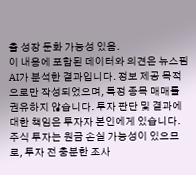출 성장 둔화 가능성 있음.
이 내용에 포함된 데이터와 의견은 뉴스핌 AI가 분석한 결과입니다. 정보 제공 목적으로만 작성되었으며, 특정 종목 매매를 권유하지 않습니다. 투자 판단 및 결과에 대한 책임은 투자자 본인에게 있습니다. 주식 투자는 원금 손실 가능성이 있으므로, 투자 전 충분한 조사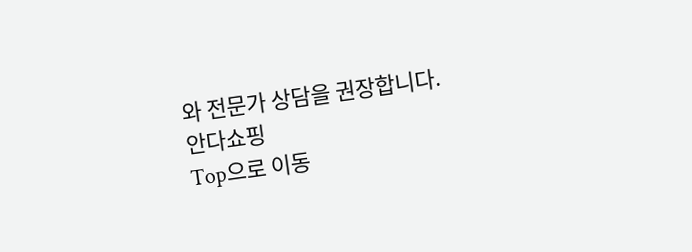와 전문가 상담을 권장합니다.
안다쇼핑
Top으로 이동